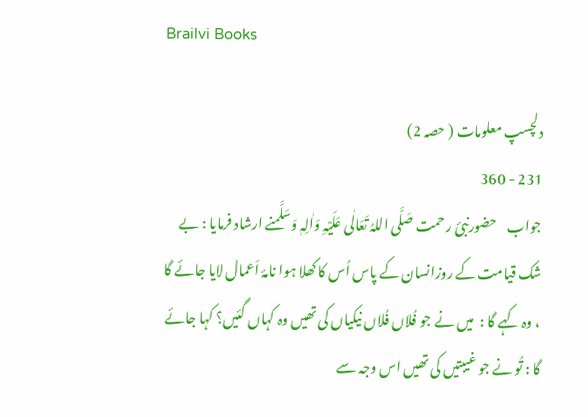Brailvi Books

دلچسپ معلومات ( حصہ 2)
231 - 360
جواب    حضورنبیٔ رحمت صَلَّی اللہُ تَعَالٰی عَلَیْہِ وَاٰلِہٖ وَسَلَّمنے ارشاد فرمایا : بے شک قیامت کے روزانسان کے پاس اُس کا کھلا ہوا نامۂ اَعمال لایا جائے گا ، وہ کہے گا :  میں نے جو فُلاں فُلاں نیکیاں کی تھیں وہ کہاں گئیں؟ کہا جائے گا : تُو نے جو غیبتیں کی تھیں اس وجہ سے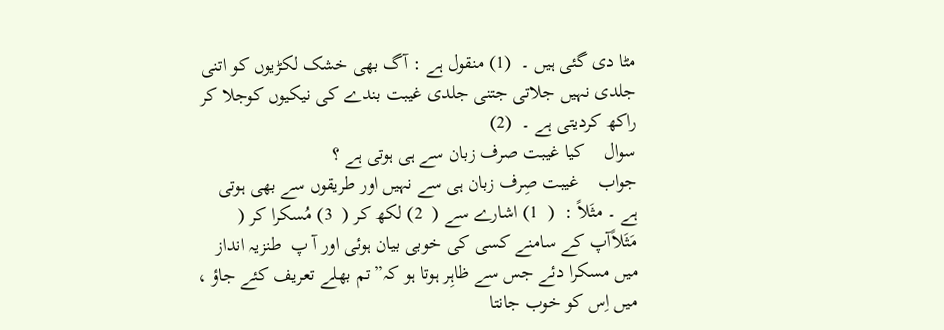مٹا دی گئی ہیں ۔  (1) منقول ہے : آگ بھی خشک لکڑیوں کو اتنی جلدی نہیں جلاتی جتنی جلدی غیبت بندے کی نیکیوں کوجلا کر راکھ کردیتی ہے ۔  (2)
سوال    کیا غیبت صرف زبان سے ہی ہوتی ہے ؟
جواب    غیبت صِرف زبان ہی سے نہیں اور طریقوں سے بھی ہوتی ہے ۔ مثَلاً :  (  1) اشارے سے (  2) لکھ کر (  3) مُسکرا کر (  مَثَلاًآپ کے سامنے کسی کی خوبی بیان ہوئی اور آ پ  طنزیہ انداز میں مسکرا دئے جس سے ظاہِر ہوتا ہو کہ”تم بھلے تعریف کئے جاؤ ، میں اِس کو خوب جانتا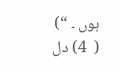ہوں ۔ “)  (  4) دل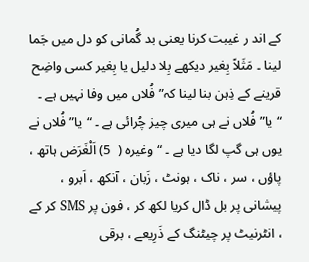کے اند ر غیبت کرنا یعنی بد گُمانی کو دل میں جَما لینا ۔ مَثَلاً بِغیر دیکھے بِلا دلیل یا بِغیر کسی واضِح قرینے کے ذِہن بنا لینا کہ” فُلاں میں وفا نہیں ہے ۔ “یا” فُلاں نے ہی میری چیز چُرائی ہے ۔ “یا”فُلاں نے یوں ہی گپ لگا دیا ہے ۔ “وغیرہ (  5) اَلْغَرَض ہاتھ ، پاؤں ، سر ، ناک ، ہونٹ ، زَبان ، آنکھ ، اَبرو ، پیشانی پر بل ڈال کریا لکھ کر ، فون پر SMS کر کے ، انٹرنیٹ پر چیٹنگ کے ذَرِیعے ، برقی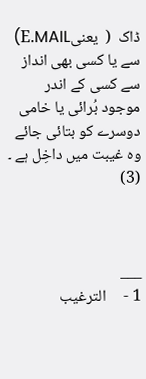ڈاک  (  یعنیE.MAIL) سے یا کسی بھی انداز سے کسی کے اندر موجود بُرائی یا خامی دوسرے کو بتائی جائے وہ غیبت میں داخِل ہے ۔  (3)



___
1 -     الترغیب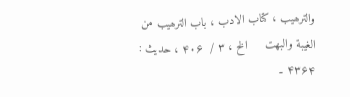والترھیب ، کتاب الادب ، باب الترھیب من الغیبة والبھت     الخ ، ۳ /  ۴۰۶ ، حدیث : ۴۳۶۴ ۔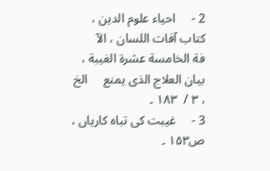2 -     احیاء علوم الدین ، کتاب آفات اللسان ، الآ       فة الخامسة عشرة الغیبة ، بیان العلاج الذی یمنع     الخ ، ۳ /  ۱۸۳ ۔
3 -     غیبت کی تباہ کاریاں ، ص۱۵۳ ۔